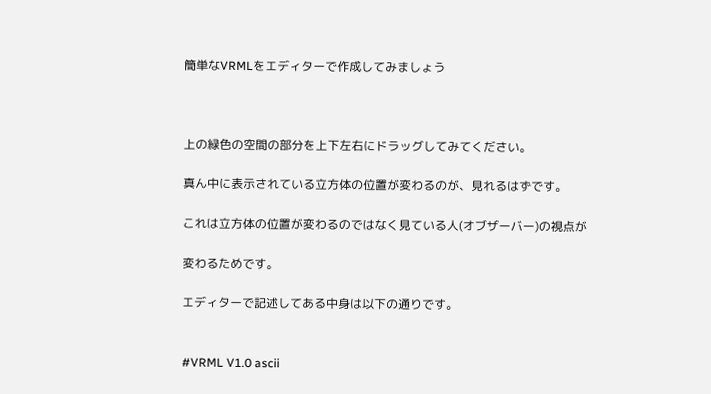簡単なVRMLをエディターで作成してみましょう



上の緑色の空間の部分を上下左右にドラッグしてみてください。

真ん中に表示されている立方体の位置が変わるのが、見れるはずです。

これは立方体の位置が変わるのではなく見ている人(オブザーバー)の視点が

変わるためです。

エディターで記述してある中身は以下の通りです。


#VRML V1.0 ascii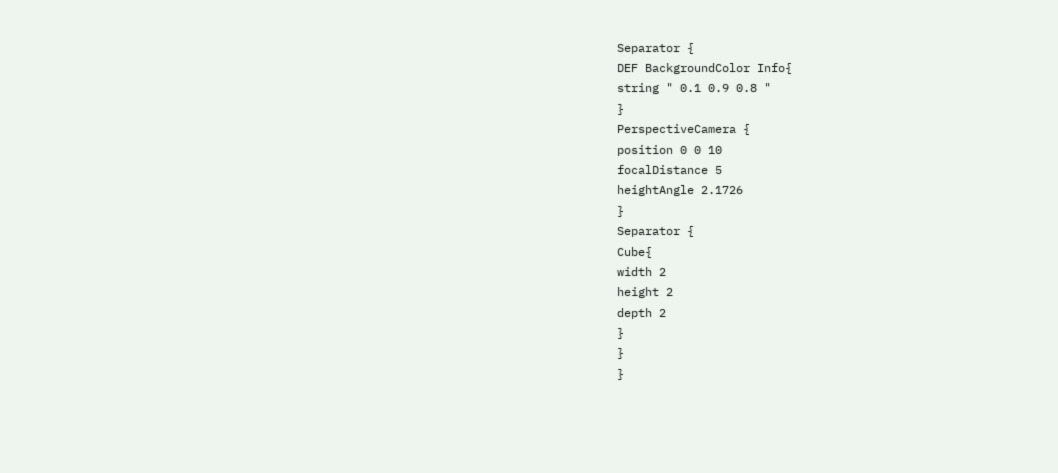Separator {
DEF BackgroundColor Info{
string " 0.1 0.9 0.8 "
}
PerspectiveCamera {
position 0 0 10
focalDistance 5
heightAngle 2.1726
}
Separator {
Cube{
width 2
height 2
depth 2
}
}
}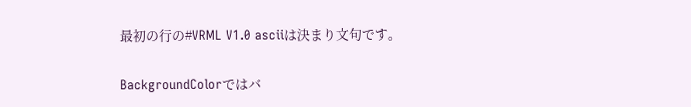最初の行の#VRML V1.0 asciiは決まり文句です。

BackgroundColorではバ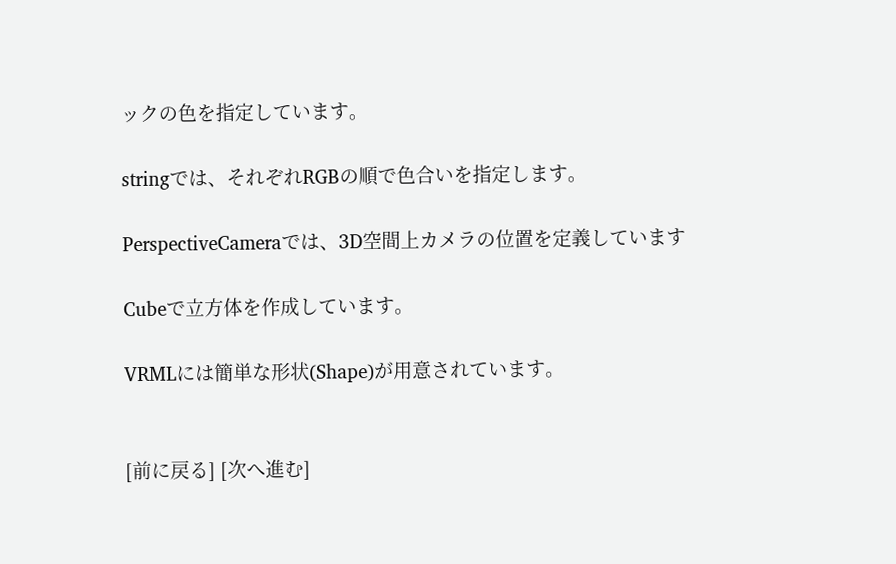ックの色を指定しています。

stringでは、それぞれRGBの順で色合いを指定します。

PerspectiveCameraでは、3D空間上カメラの位置を定義しています

Cubeで立方体を作成しています。

VRMLには簡単な形状(Shape)が用意されています。


[前に戻る] [次へ進む]